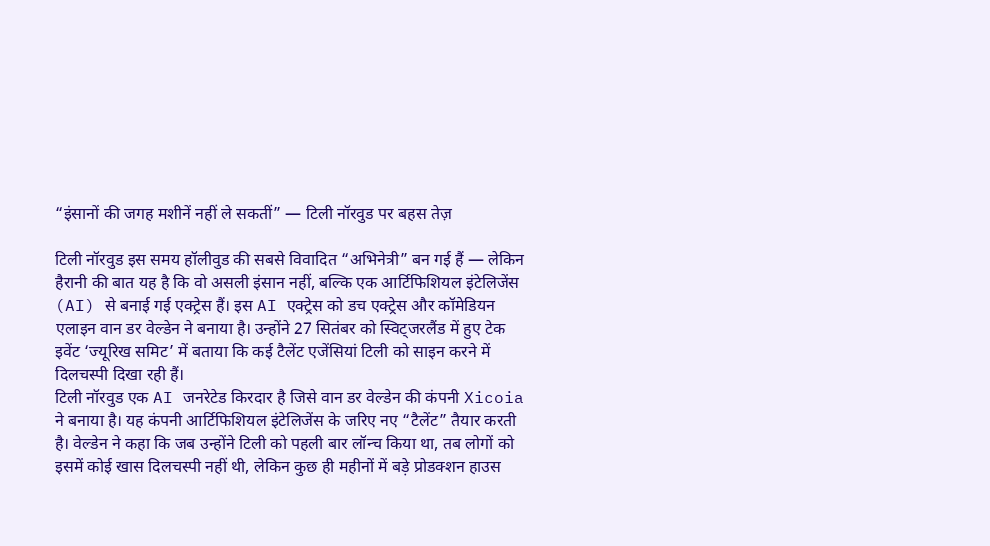“इंसानों की जगह मशीनें नहीं ले सकतीं” — टिली नॉरवुड पर बहस तेज़

टिली नॉरवुड इस समय हॉलीवुड की सबसे विवादित “अभिनेत्री” बन गई हैं — लेकिन हैरानी की बात यह है कि वो असली इंसान नहीं, बल्कि एक आर्टिफिशियल इंटेलिजेंस (AI) से बनाई गई एक्ट्रेस हैं। इस AI एक्ट्रेस को डच एक्ट्रेस और कॉमेडियन एलाइन वान डर वेल्डेन ने बनाया है। उन्होंने 27 सितंबर को स्विट्जरलैंड में हुए टेक इवेंट ‘ज्यूरिख समिट’ में बताया कि कई टैलेंट एजेंसियां टिली को साइन करने में दिलचस्पी दिखा रही हैं।
टिली नॉरवुड एक AI जनरेटेड किरदार है जिसे वान डर वेल्डेन की कंपनी Xicoia ने बनाया है। यह कंपनी आर्टिफिशियल इंटेलिजेंस के जरिए नए “टैलेंट” तैयार करती है। वेल्डेन ने कहा कि जब उन्होंने टिली को पहली बार लॉन्च किया था, तब लोगों को इसमें कोई खास दिलचस्पी नहीं थी, लेकिन कुछ ही महीनों में बड़े प्रोडक्शन हाउस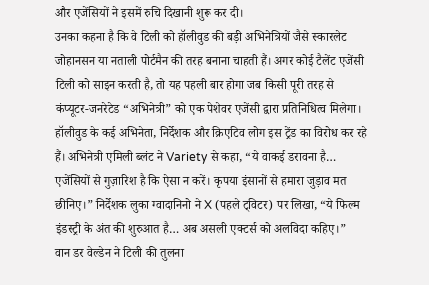और एजेंसियों ने इसमें रुचि दिखानी शुरू कर दी।
उनका कहना है कि वे टिली को हॉलीवुड की बड़ी अभिनेत्रियों जैसे स्कारलेट जोहानसन या नताली पोर्टमैन की तरह बनाना चाहती हैं। अगर कोई टैलेंट एजेंसी टिली को साइन करती है, तो यह पहली बार होगा जब किसी पूरी तरह से कंप्यूटर-जनरेटेड “अभिनेत्री” को एक पेशेवर एजेंसी द्वारा प्रतिनिधित्व मिलेगा।
हॉलीवुड के कई अभिनेता, निर्देशक और क्रिएटिव लोग इस ट्रेंड का विरोध कर रहे हैं। अभिनेत्री एमिली ब्लंट ने Variety से कहा, “ये वाकई डरावना है… एजेंसियों से गुज़ारिश है कि ऐसा न करें। कृपया इंसानों से हमारा जुड़ाव मत छीनिए।” निर्देशक लुका ग्वादानिनो ने X (पहले ट्विटर) पर लिखा, “ये फिल्म इंडस्ट्री के अंत की शुरुआत है… अब असली एक्टर्स को अलविदा कहिए।”
वान डर वेल्डेन ने टिली की तुलना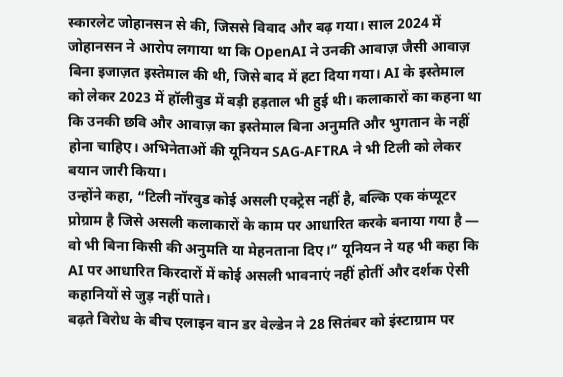स्कारलेट जोहानसन से की, जिससे विवाद और बढ़ गया। साल 2024 में जोहानसन ने आरोप लगाया था कि OpenAI ने उनकी आवाज़ जैसी आवाज़ बिना इजाज़त इस्तेमाल की थी, जिसे बाद में हटा दिया गया। AI के इस्तेमाल को लेकर 2023 में हॉलीवुड में बड़ी हड़ताल भी हुई थी। कलाकारों का कहना था कि उनकी छवि और आवाज़ का इस्तेमाल बिना अनुमति और भुगतान के नहीं होना चाहिए। अभिनेताओं की यूनियन SAG-AFTRA ने भी टिली को लेकर बयान जारी किया।
उन्होंने कहा, “टिली नॉरवुड कोई असली एक्ट्रेस नहीं है, बल्कि एक कंप्यूटर प्रोग्राम है जिसे असली कलाकारों के काम पर आधारित करके बनाया गया है — वो भी बिना किसी की अनुमति या मेहनताना दिए।” यूनियन ने यह भी कहा कि AI पर आधारित किरदारों में कोई असली भावनाएं नहीं होतीं और दर्शक ऐसी कहानियों से जुड़ नहीं पाते।
बढ़ते विरोध के बीच एलाइन वान डर वेल्डेन ने 28 सितंबर को इंस्टाग्राम पर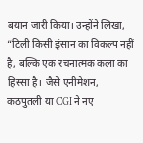बयान जारी किया। उन्होंने लिखा, “टिली किसी इंसान का विकल्प नहीं है, बल्कि एक रचनात्मक कला का हिस्सा है। जैसे एनीमेशन, कठपुतली या CGI ने नए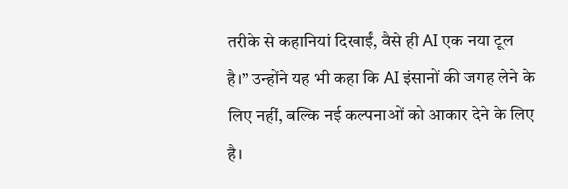तरीके से कहानियां दिखाईं, वैसे ही AI एक नया टूल है।” उन्होंने यह भी कहा कि AI इंसानों की जगह लेने के लिए नहीं, बल्कि नई कल्पनाओं को आकार देने के लिए है।